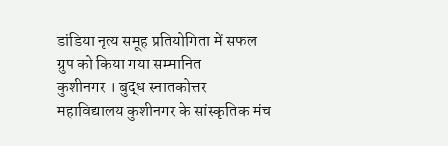डांडिया नृत्य समूह प्रतियोगिता में सफल ग्रुप को किया गया सम्मानित
कुशीनगर । बुद्ध स्नातकोत्तर महाविद्यालय कुशीनगर के सांस्कृतिक मंच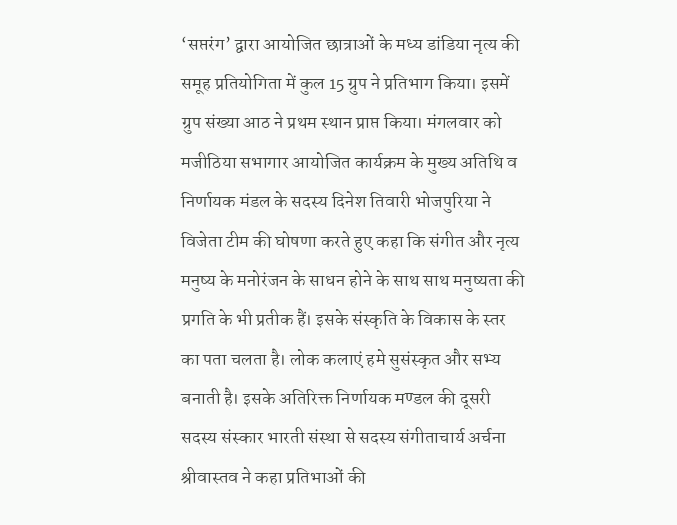‘सप्तरंग’ द्वारा आयोजित छात्राओं के मध्य डांडिया नृत्य की समूह प्रतियोगिता में कुल 15 ग्रुप ने प्रतिभाग किया। इसमें ग्रुप संख्या आठ ने प्रथम स्थान प्राप्त किया। मंगलवार को मजीठिया सभागार आयोजित कार्यक्रम के मुख्य अतिथि व निर्णायक मंडल के सदस्य दिनेश तिवारी भोजपुरिया ने विजेता टीम की घोषणा करते हुए कहा कि संगीत और नृत्य मनुष्य के मनोरंजन के साधन होने के साथ साथ मनुष्यता की प्रगति के भी प्रतीक हैं। इसके संस्कृति के विकास के स्तर का पता चलता है। लोक कलाएं हमे सुसंस्कृत और सभ्य बनाती है। इसके अतिरिक्त निर्णायक मण्डल की दूसरी सदस्य संस्कार भारती संस्था से सदस्य संगीताचार्य अर्चना श्रीवास्तव ने कहा प्रतिभाओं की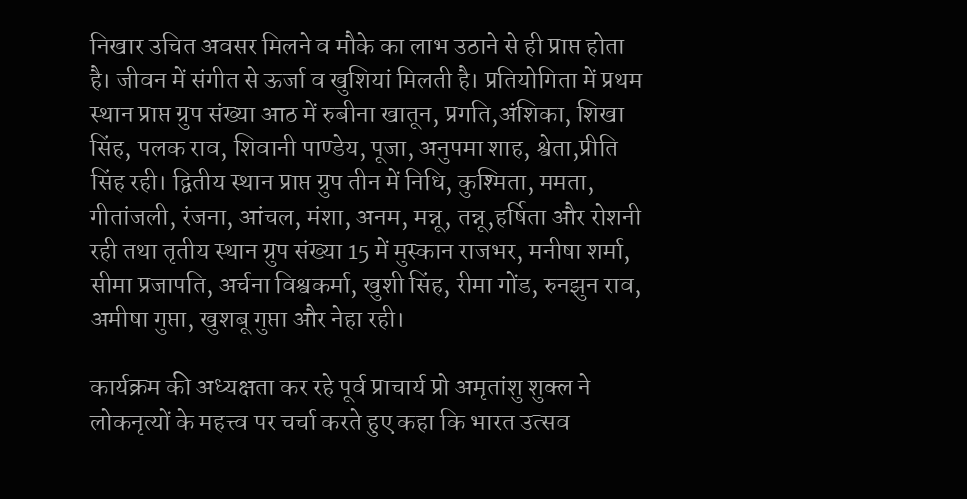निखार उचित अवसर मिलने व मौके का लाभ उठाने से ही प्राप्त होता है। जीवन में संगीत से ऊर्जा व खुशियां मिलती है। प्रतियोगिता में प्रथम स्थान प्राप्त ग्रुप संख्या आठ में रुबीना खातून, प्रगति,अंशिका, शिखा सिंह, पलक राव, शिवानी पाण्डेय, पूजा, अनुपमा शाह, श्वेता,प्रीति सिंह रही। द्वितीय स्थान प्राप्त ग्रुप तीन में निधि, कुश्मिता, ममता, गीतांजली, रंजना, आंचल, मंशा, अनम, मन्नू, तन्नू,हर्षिता और रोशनी रही तथा तृतीय स्थान ग्रुप संख्या 15 में मुस्कान राजभर, मनीषा शर्मा, सीमा प्रजापति, अर्चना विश्वकर्मा, खुशी सिंह, रीमा गोंड, रुनझुन राव, अमीषा गुप्ता, खुशबू गुप्ता और नेहा रही।

कार्यक्रम की अध्यक्षता कर रहे पूर्व प्राचार्य प्रो अमृतांशु शुक्ल ने लोकनृत्यों के महत्त्व पर चर्चा करते हुए कहा कि भारत उत्सव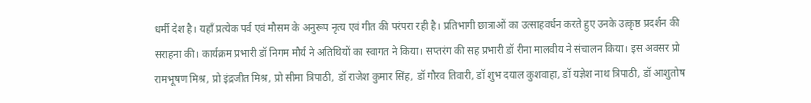धर्मी देश है। यहाँ प्रत्येक पर्व एवं मौसम के अनुरूप नृत्य एवं गीत की परंपरा रही है। प्रतिभागी छात्राओं का उत्साहवर्धन करते हुए उनके उत्कृष्ठ प्रदर्शन की सराहना की। कार्यक्रम प्रभारी डॉ निगम मौर्य ने अतिथियों का स्वागत ने किया। सप्तरंग की सह प्रभारी डॉ रीना मालवीय ने संचालन किया। इस अवसर प्रो रामभूषण मिश्र, प्रो इंद्रजीत मिश्र, प्रो सीमा त्रिपाठी, डॉ राजेश कुमार सिंह, डॉ गौरव तिवारी, डॉ शुभ दयाल कुशवाहा, डॉ यज्ञेश नाथ त्रिपाठी, डॉ आशुतोष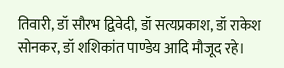तिवारी, डॉ सौरभ द्विवेदी, डॉ सत्यप्रकाश, डॉ राकेश सोनकर, डॉ शशिकांत पाण्डेय आदि मौजूद रहे।